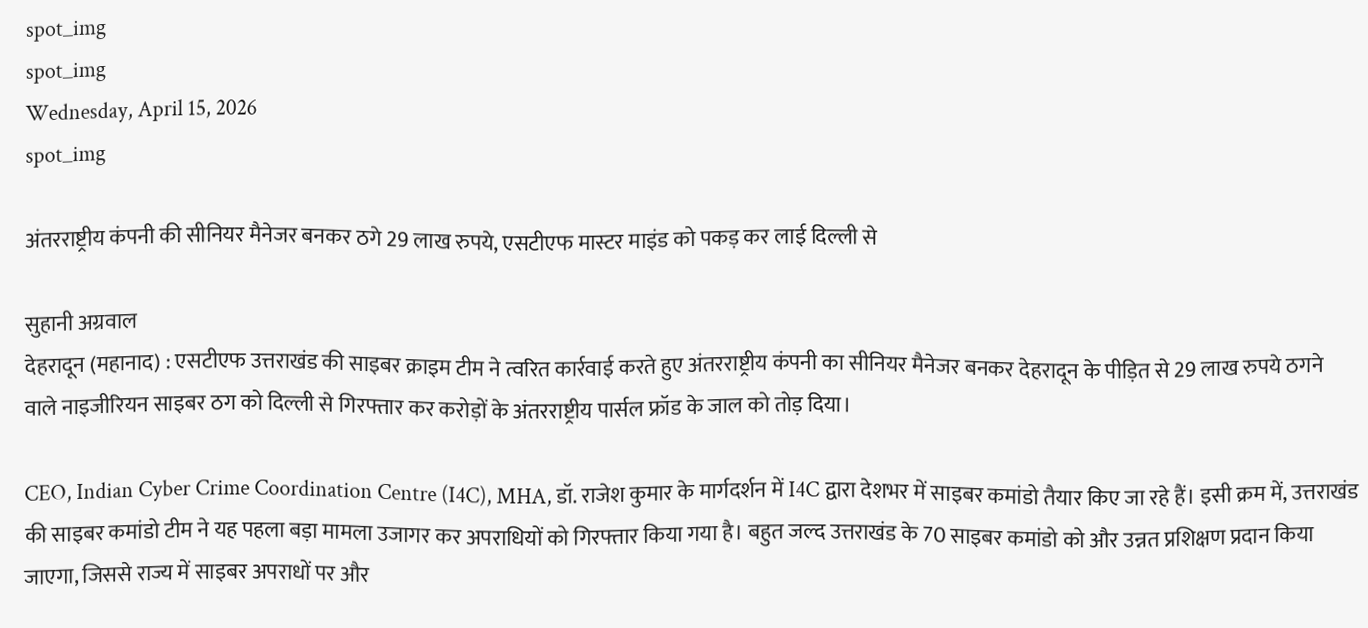spot_img
spot_img
Wednesday, April 15, 2026
spot_img

अंतरराष्ट्रीय कंपनी की सीनियर मैनेजर बनकर ठगे 29 लाख रुपये, एसटीएफ मास्टर माइंड को पकड़ कर लाई दिल्ली से

सुहानी अग्रवाल
देहरादून (महानाद) : एसटीएफ उत्तराखंड की साइबर क्राइम टीम ने त्वरित कार्रवाई करते हुए अंतरराष्ट्रीय कंपनी का सीनियर मैनेजर बनकर देहरादून के पीड़ित से 29 लाख रुपये ठगने वाले नाइजीरियन साइबर ठग को दिल्ली से गिरफ्तार कर करोड़ों के अंतरराष्ट्रीय पार्सल फ्रॉड के जाल को तोड़ दिया।

CEO, Indian Cyber Crime Coordination Centre (I4C), MHA, डॉ. राजेश कुमार के मार्गदर्शन में I4C द्वारा देशभर में साइबर कमांडो तैयार किए जा रहे हैं। इसी क्रम में, उत्तराखंड की साइबर कमांडो टीम ने यह पहला बड़ा मामला उजागर कर अपराधियों को गिरफ्तार किया गया है। बहुत जल्द उत्तराखंड के 70 साइबर कमांडो को और उन्नत प्रशिक्षण प्रदान किया जाएगा, जिससे राज्य में साइबर अपराधों पर और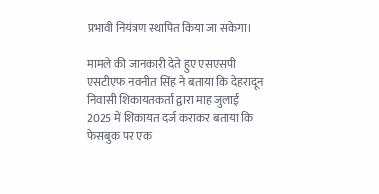प्रभावी नियंत्रण स्थापित किया जा सकेगा।

मामले की जानकारी देते हुए एसएसपी एसटीएफ नवनीत सिंह ने बताया कि देहरादून निवासी शिकायतकर्ता द्वारा माह जुलाई 2025 में शिकायत दर्ज कराकर बताया कि फेसबुक पर एक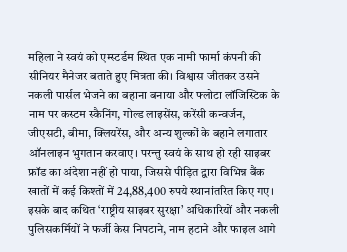महिला ने स्वयं को एम्स्टर्डम स्थित एक नामी फार्मा कंपनी की सीनियर मैनेजर बताते हुए मित्रता की। विश्वास जीतकर उसने नकली पार्सल भेजने का बहाना बनाया और फ्लोटा लॉजिस्टिक के नाम पर कस्टम स्कैनिंग, गोल्ड लाइसेंस, करेंसी कन्वर्जन, जीएसटी, बीमा, क्लियरेंस, और अन्य शुल्कों के बहाने लगातार ऑनलाइन भुगतान करवाए। परन्तु स्वयं के साथ हो रही साइबर फ्रॉड का अंदेशा नहीं हो पाया, जिससे पीड़ित द्वारा विभिन्न बैंक खातों में कई किश्तों में 24,88,400 रुपये स्थानांतरित किए गए। इसके बाद कथित ‘राष्ट्रीय साइबर सुरक्षा’ अधिकारियों और नकली पुलिसकर्मियों ने फर्जी केस निपटाने, नाम हटाने और फाइल आगे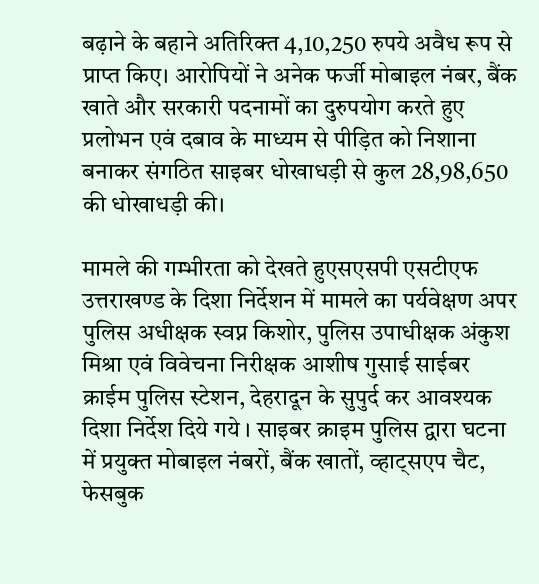बढ़ाने के बहाने अतिरिक्त 4,10,250 रुपये अवैध रूप से प्राप्त किए। आरोपियों ने अनेक फर्जी मोबाइल नंबर, बैंक खाते और सरकारी पदनामों का दुरुपयोग करते हुए प्रलोभन एवं दबाव के माध्यम से पीड़ित को निशाना बनाकर संगठित साइबर धोखाधड़ी से कुल 28,98,650 की धोखाधड़ी की।

मामले की गम्भीरता को देखते हुएसएसपी एसटीएफ उत्तराखण्ड के दिशा निर्देशन में मामले का पर्यवेक्षण अपर पुलिस अधीक्षक स्वप्न किशोर, पुलिस उपाधीक्षक अंकुश मिश्रा एवं विवेचना निरीक्षक आशीष गुसाई साईबर क्राईम पुलिस स्टेशन, देहरादून के सुपुर्द कर आवश्यक दिशा निर्देश दिये गये । साइबर क्राइम पुलिस द्वारा घटना में प्रयुक्त मोबाइल नंबरों, बैंक खातों, व्हाट्सएप चैट, फेसबुक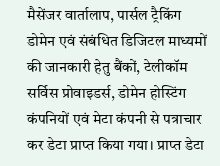मैसेंजर वार्तालाप, पार्सल ट्रैकिंग डोमेन एवं संबंधित डिजिटल माध्यमों की जानकारी हेतु बैंकों, टेलीकॉम सर्विस प्रोवाइडर्स, डोमेन होस्टिंग कंपनियों एवं मेटा कंपनी से पत्राचार कर डेटा प्राप्त किया गया। प्राप्त डेटा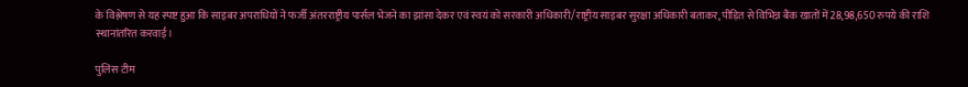के विश्लेषण से यह स्पष्ट हुआ कि साइबर अपराधियों ने फर्जी अंतरराष्ट्रीय पार्सल भेजने का झांसा देकर एवं स्वयं को सरकारी अधिकारी/राष्ट्रीय साइबर सुरक्षा अधिकारी बताकर, पीड़ित से विभिन्न बैंक खातों में 28,98,650 रुपये की राशि स्थानांतरित करवाई।

पुलिस टीम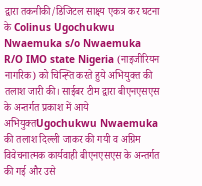द्वारा तकनीकी/डिजिटल साक्ष्य एकत्र कर घटना के Colinus Ugochukwu Nwaemuka s/o Nwaemuka R/O IMO state Nigeria (नाइजीरियन नागरिक) को चिन्ह्ति करते हुये अभियुक्त की तलाश जारी की। साईबर टीम द्वारा बीएनएसएस के अन्तर्गत प्रकाश में आये अभियुक्तUgochukwu Nwaemuka की तलाश दिल्ली जाकर की गयी व अग्रिम विवेचनात्मक कार्यवाही बीएनएसएस के अन्तर्गत की गई और उसे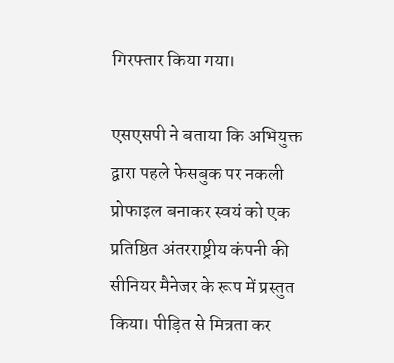गिरफ्तार किया गया।

एसएसपी ने बताया कि अभियुक्त द्वारा पहले फेसबुक पर नकली प्रोफाइल बनाकर स्वयं को एक प्रतिष्ठित अंतरराष्ट्रीय कंपनी की सीनियर मैनेजर के रूप में प्रस्तुत किया। पीड़ित से मित्रता कर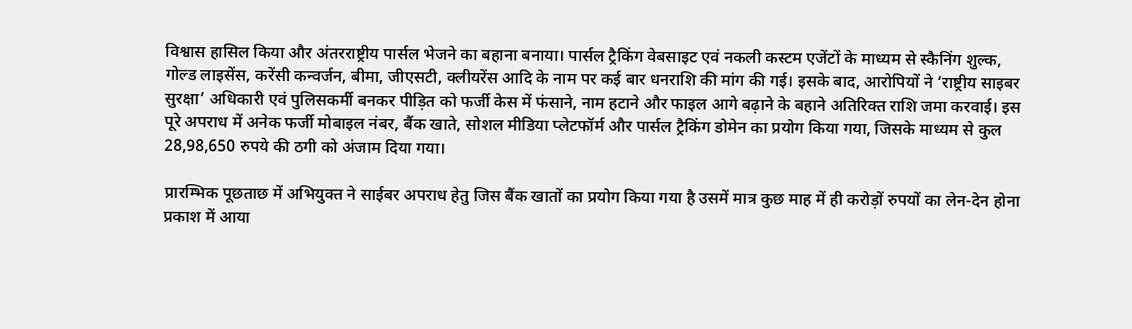विश्वास हासिल किया और अंतरराष्ट्रीय पार्सल भेजने का बहाना बनाया। पार्सल ट्रैकिंग वेबसाइट एवं नकली कस्टम एजेंटों के माध्यम से स्कैनिंग शुल्क, गोल्ड लाइसेंस, करेंसी कन्वर्जन, बीमा, जीएसटी, क्लीयरेंस आदि के नाम पर कई बार धनराशि की मांग की गई। इसके बाद, आरोपियों ने ‘राष्ट्रीय साइबर सुरक्षा’ अधिकारी एवं पुलिसकर्मी बनकर पीड़ित को फर्जी केस में फंसाने, नाम हटाने और फाइल आगे बढ़ाने के बहाने अतिरिक्त राशि जमा करवाई। इस पूरे अपराध में अनेक फर्जी मोबाइल नंबर, बैंक खाते, सोशल मीडिया प्लेटफॉर्म और पार्सल ट्रैकिंग डोमेन का प्रयोग किया गया, जिसके माध्यम से कुल 28,98,650 रुपये की ठगी को अंजाम दिया गया।

प्रारम्भिक पूछताछ में अभियुक्त ने साईबर अपराध हेतु जिस बैंक खातों का प्रयोग किया गया है उसमें मात्र कुछ माह में ही करोड़ों रुपयों का लेन-देन होना प्रकाश में आया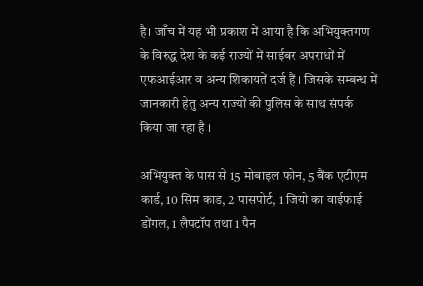है। जाँच में यह भी प्रकाश में आया है कि अभियुक्तगण के विरुद्ध देश के कई राज्यों में साईबर अपराधों में एफआईआर व अन्य शिकायतें दर्ज हैं । जिसके सम्बन्ध में जानकारी हेतु अन्य राज्यों की पुलिस के साथ संपर्क किया जा रहा है ।

अभियुक्त के पास से 15 मोबाइल फोन, 5 बैंक एटीएम कार्ड, 10 सिम काड, 2 पासपोर्ट, 1 जियो का वाईफाई डोंगल, 1 लैपटॉप तथा 1 पैन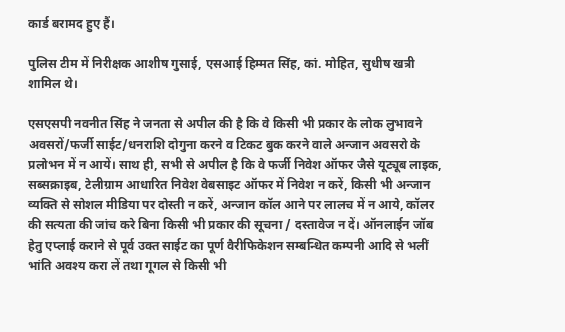कार्ड बरामद हुए हैं।

पुलिस टीम में निरीक्षक आशीष गुसाई, एसआई हिम्मत सिंह, कां. मोहित, सुधीष खत्री शामिल थे।

एसएसपी नवनीत सिंह ने जनता से अपील की है कि वे किसी भी प्रकार के लोक लुभावने अवसरों/फर्जी साईट/धनराशि दोगुना करने व टिकट बुक करने वाले अन्जान अवसरो के प्रलोभन में न आयें। साथ ही, सभी से अपील है कि वे फर्जी निवेश ऑफर जैसे यूट्यूब लाइक, सब्सक्राइब, टेलीग्राम आधारित निवेश वेबसाइट ऑफर में निवेश न करें, किसी भी अन्जान व्यक्ति से सोशल मीडिया पर दोस्ती न करें, अन्जान कॉल आने पर लालच में न आये, कॉलर की सत्यता की जांच करे बिना किसी भी प्रकार की सूचना / दस्तावेज न दें। ऑनलाईन जॉब हेतु एप्लाई कराने से पूर्व उक्त साईट का पूर्ण वैरीफिकेशन सम्बन्धित कम्पनी आदि से भलीं भांति अवश्य करा लें तथा गूगल से किसी भी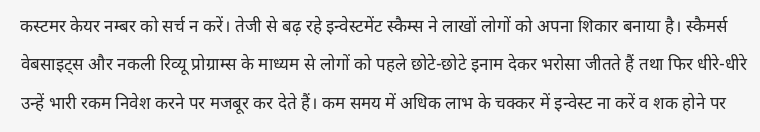कस्टमर केयर नम्बर को सर्च न करें। तेजी से बढ़ रहे इन्वेस्टमेंट स्कैम्स ने लाखों लोगों को अपना शिकार बनाया है। स्कैमर्स वेबसाइट्स और नकली रिव्यू प्रोग्राम्स के माध्यम से लोगों को पहले छोटे-छोटे इनाम देकर भरोसा जीतते हैं तथा फिर धीरे-धीरे उन्हें भारी रकम निवेश करने पर मजबूर कर देते हैं। कम समय में अधिक लाभ के चक्कर में इन्वेस्ट ना करें व शक होने पर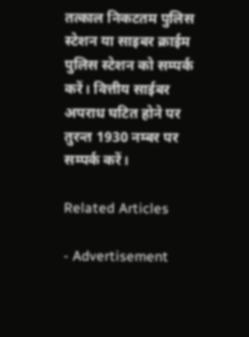तत्काल निकटतम पुलिस स्टेशन या साइबर क्राईम पुलिस स्टेशन को सम्पर्क करें। वित्तीय साईबर अपराध घटित होने पर तुरन्त 1930 नम्बर पर सम्पर्क करें।

Related Articles

- Advertisement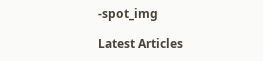-spot_img

Latest Articles